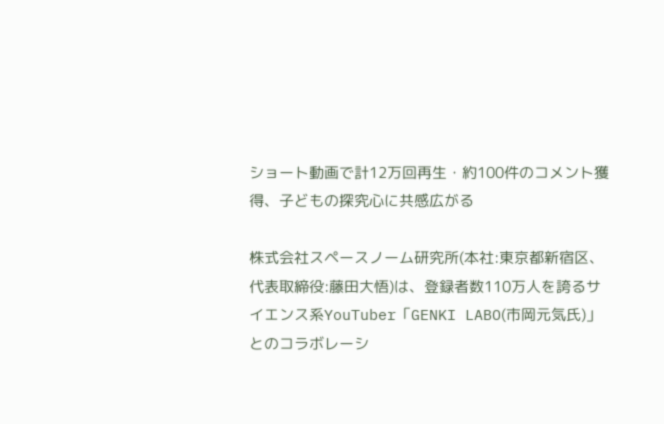ショート動画で計12万回再生・約100件のコメント獲得、子どもの探究心に共感広がる

株式会社スペースノーム研究所(本社:東京都新宿区、代表取締役:藤田大悟)は、登録者数110万人を誇るサイエンス系YouTuber「GENKI LABO(市岡元気氏)」とのコラボレーシ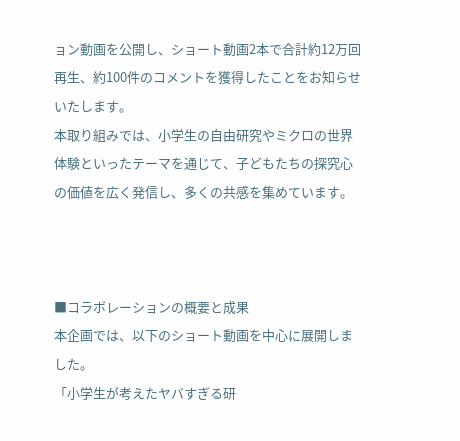ョン動画を公開し、ショート動画2本で合計約12万回再生、約100件のコメントを獲得したことをお知らせいたします。
本取り組みでは、小学生の自由研究やミクロの世界体験といったテーマを通じて、子どもたちの探究心の価値を広く発信し、多くの共感を集めています。



■コラボレーションの概要と成果
本企画では、以下のショート動画を中心に展開しました。
「小学生が考えたヤバすぎる研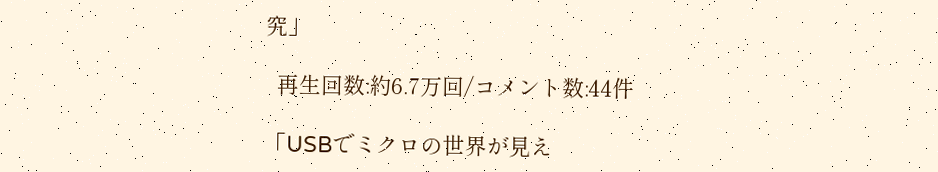究」

  再生回数:約6.7万回/コメント数:44件

「USBでミクロの世界が見え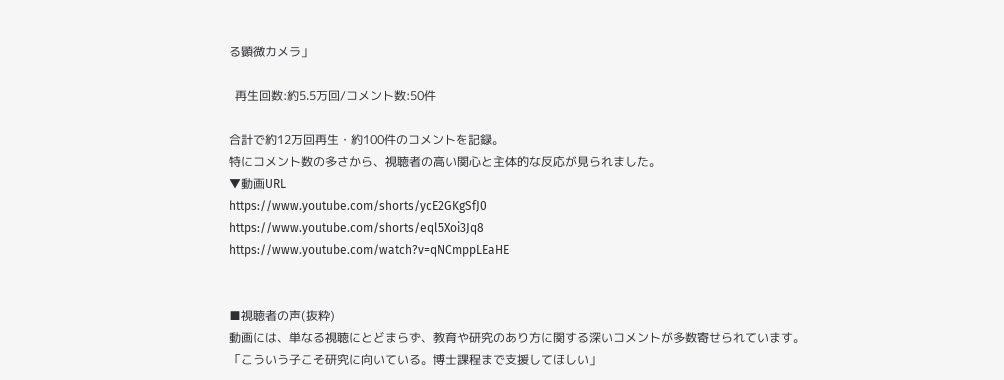る顕微カメラ」

  再生回数:約5.5万回/コメント数:50件

合計で約12万回再生・約100件のコメントを記録。
特にコメント数の多さから、視聴者の高い関心と主体的な反応が見られました。
▼動画URL
https://www.youtube.com/shorts/ycE2GKgSfJ0
https://www.youtube.com/shorts/eql5Xoi3Jq8
https://www.youtube.com/watch?v=qNCmppLEaHE


■視聴者の声(抜粋)
動画には、単なる視聴にとどまらず、教育や研究のあり方に関する深いコメントが多数寄せられています。
「こういう子こそ研究に向いている。博士課程まで支援してほしい」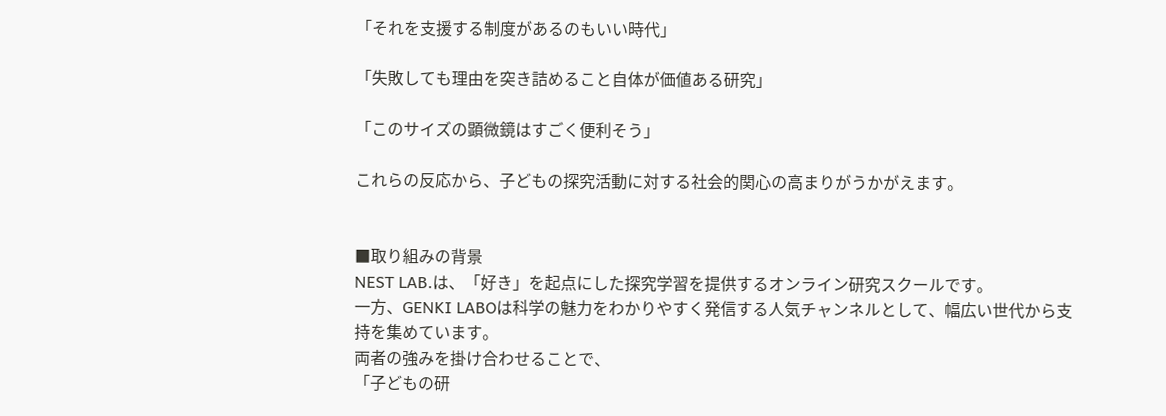「それを支援する制度があるのもいい時代」

「失敗しても理由を突き詰めること自体が価値ある研究」

「このサイズの顕微鏡はすごく便利そう」

これらの反応から、子どもの探究活動に対する社会的関心の高まりがうかがえます。


■取り組みの背景
NEST LAB.は、「好き」を起点にした探究学習を提供するオンライン研究スクールです。
一方、GENKI LABOは科学の魅力をわかりやすく発信する人気チャンネルとして、幅広い世代から支持を集めています。
両者の強みを掛け合わせることで、
「子どもの研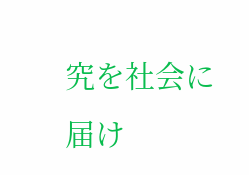究を社会に届け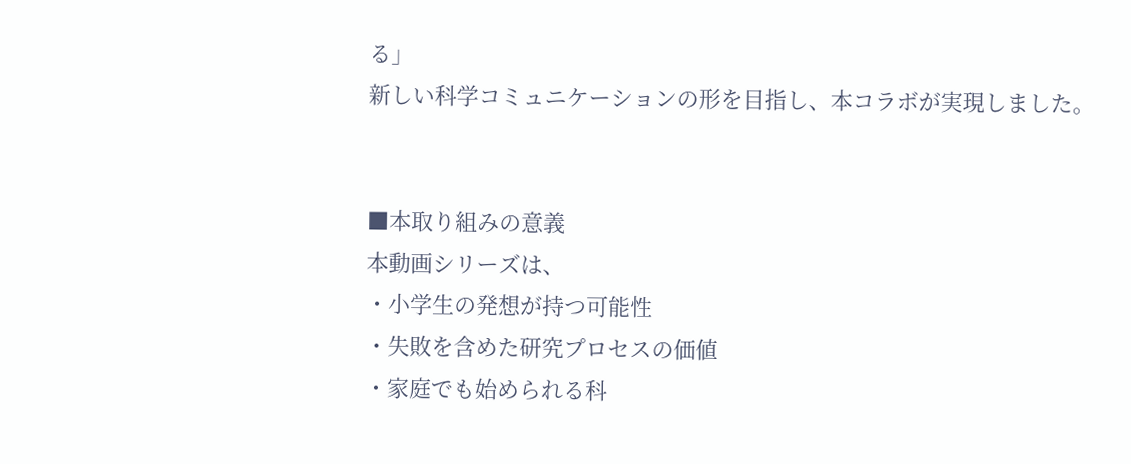る」
新しい科学コミュニケーションの形を目指し、本コラボが実現しました。


■本取り組みの意義
本動画シリーズは、
・小学生の発想が持つ可能性
・失敗を含めた研究プロセスの価値
・家庭でも始められる科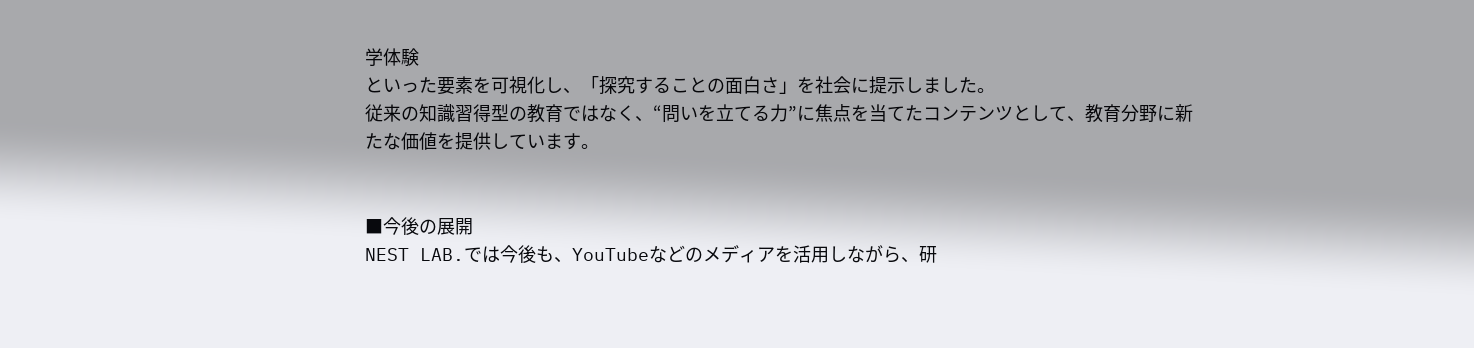学体験
といった要素を可視化し、「探究することの面白さ」を社会に提示しました。
従来の知識習得型の教育ではなく、“問いを立てる力”に焦点を当てたコンテンツとして、教育分野に新たな価値を提供しています。


■今後の展開
NEST LAB.では今後も、YouTubeなどのメディアを活用しながら、研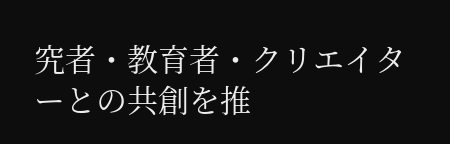究者・教育者・クリエイターとの共創を推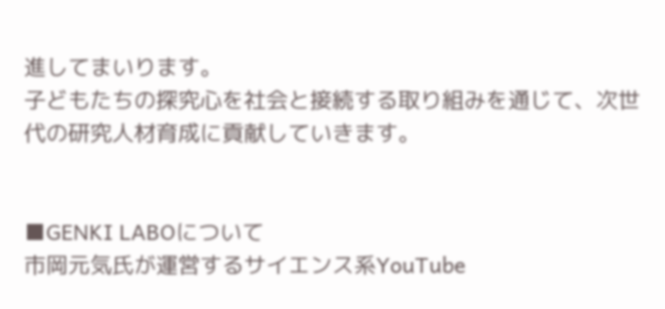進してまいります。
子どもたちの探究心を社会と接続する取り組みを通じて、次世代の研究人材育成に貢献していきます。


■GENKI LABOについて
市岡元気氏が運営するサイエンス系YouTube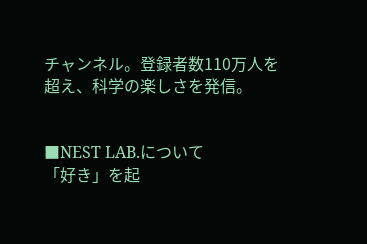チャンネル。登録者数110万人を超え、科学の楽しさを発信。


■NEST LAB.について
「好き」を起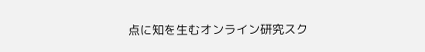点に知を生むオンライン研究スク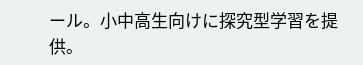ール。小中高生向けに探究型学習を提供。